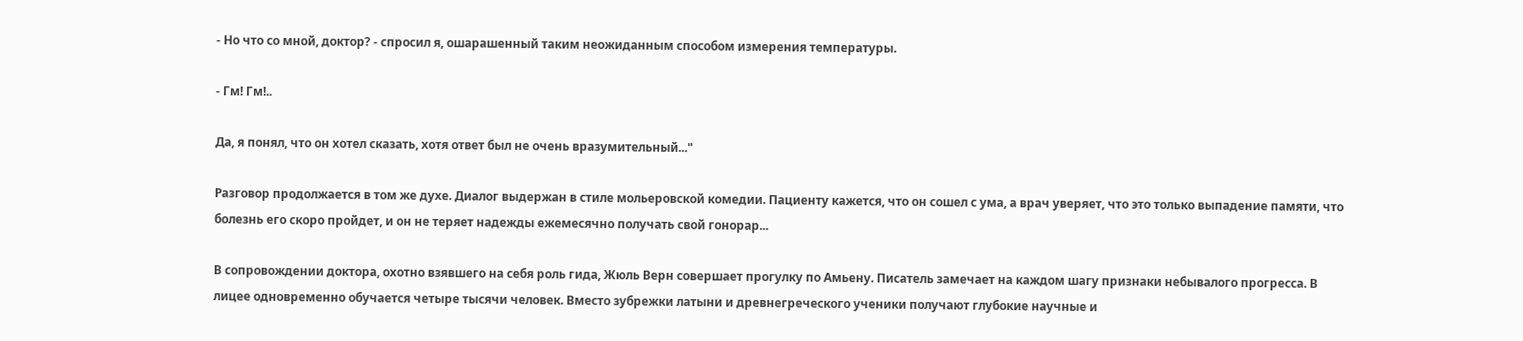- Но что со мной, доктор? - спросил я, ошарашенный таким неожиданным способом измерения температуры.

- Гм! Гм!..

Да, я понял, что он хотел сказать, хотя ответ был не очень вразумительный..."

Разговор продолжается в том же духе. Диалог выдержан в стиле мольеровской комедии. Пациенту кажется, что он сошел с ума, а врач уверяет, что это только выпадение памяти, что болезнь его скоро пройдет, и он не теряет надежды ежемесячно получать свой гонорар...

В сопровождении доктора, охотно взявшего на себя роль гида, Жюль Верн совершает прогулку по Амьену. Писатель замечает на каждом шагу признаки небывалого прогресса. В лицее одновременно обучается четыре тысячи человек. Вместо зубрежки латыни и древнегреческого ученики получают глубокие научные и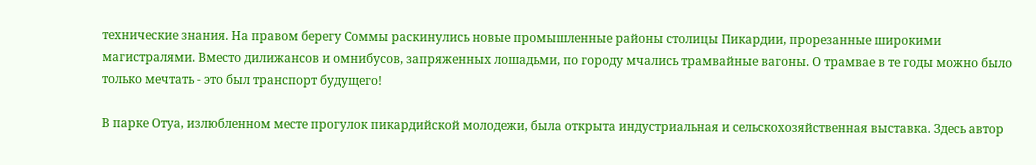технические знания. На правом берегу Соммы раскинулись новые промышленные районы столицы Пикардии, прорезанные широкими магистралями. Вместо дилижансов и омнибусов, запряженных лошадьми, по городу мчались трамвайные вагоны. О трамвае в те годы можно было только мечтать - это был транспорт будущего!

В парке Отуа, излюбленном месте прогулок пикардийской молодежи, была открыта индустриальная и сельскохозяйственная выставка. Здесь автор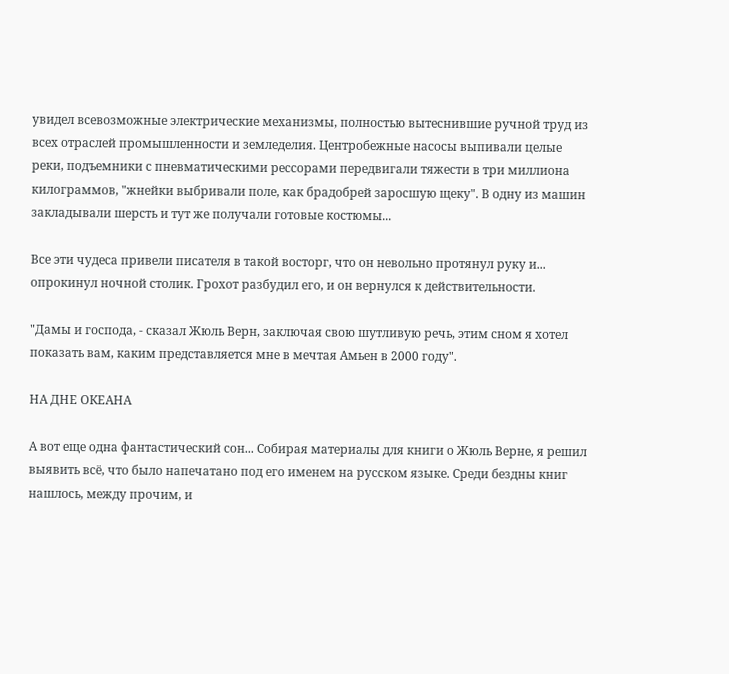увидел всевозможные электрические механизмы, полностью вытеснившие ручной труд из всех отраслей промышленности и земледелия. Центробежные насосы выпивали целые реки, подъемники с пневматическими рессорами передвигали тяжести в три миллиона килограммов, "жнейки выбривали поле, как брадобрей заросшую щеку". В одну из машин закладывали шерсть и тут же получали готовые костюмы...

Все эти чудеса привели писателя в такой восторг, что он невольно протянул руку и... опрокинул ночной столик. Грохот разбудил его, и он вернулся к действительности.

"Дамы и господа, - сказал Жюль Верн, заключая свою шутливую речь, этим сном я хотел показать вам, каким представляется мне в мечтая Амьен в 2000 году".

НА ДНЕ ОКЕАНА

А вот еще одна фантастический сон... Собирая материалы для книги о Жюль Верне, я решил выявить всё, что было напечатано под его именем на русском языке. Среди бездны книг нашлось, между прочим, и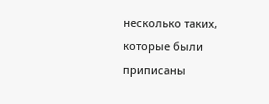несколько таких, которые были приписаны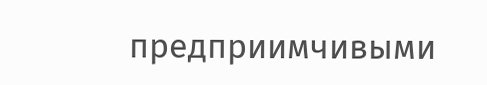предприимчивыми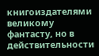книгоиздателями великому фантасту, но в действительности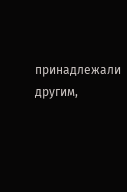принадлежали другим,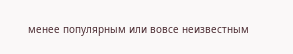менее популярным или вовсе неизвестным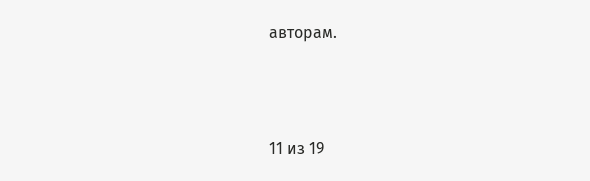авторам.



11 из 19